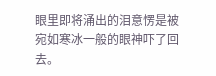眼里即将涌出的泪意愣是被宛如寒冰一般的眼神吓了回去。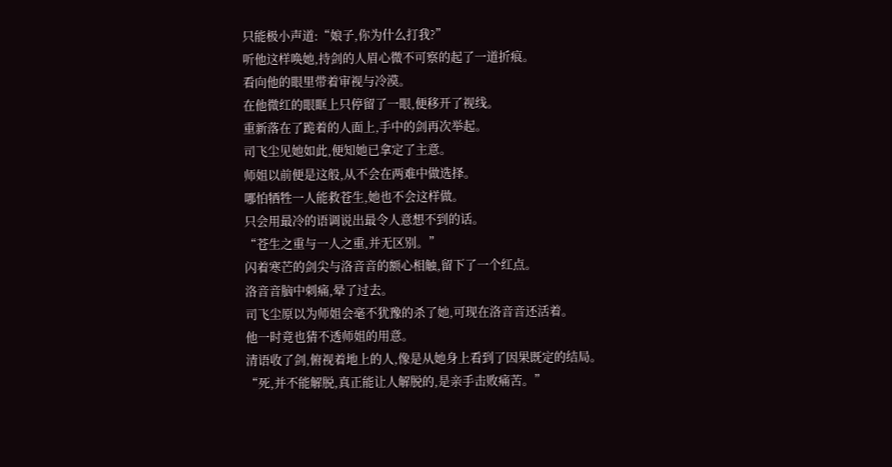只能极小声道:“娘子,你为什么打我?”
听他这样唤她,持剑的人眉心微不可察的起了一道折痕。
看向他的眼里带着审视与冷漠。
在他微红的眼眶上只停留了一眼,便移开了视线。
重新落在了跪着的人面上,手中的剑再次举起。
司飞尘见她如此,便知她已拿定了主意。
师姐以前便是这般,从不会在两难中做选择。
哪怕牺牲一人能救苍生,她也不会这样做。
只会用最冷的语调说出最令人意想不到的话。
“苍生之重与一人之重,并无区别。”
闪着寒芒的剑尖与洛音音的额心相触,留下了一个红点。
洛音音脑中刺痛,晕了过去。
司飞尘原以为师姐会毫不犹豫的杀了她,可现在洛音音还活着。
他一时竟也猜不透师姐的用意。
清语收了剑,俯视着地上的人,像是从她身上看到了因果既定的结局。
“死,并不能解脱,真正能让人解脱的,是亲手击败痛苦。”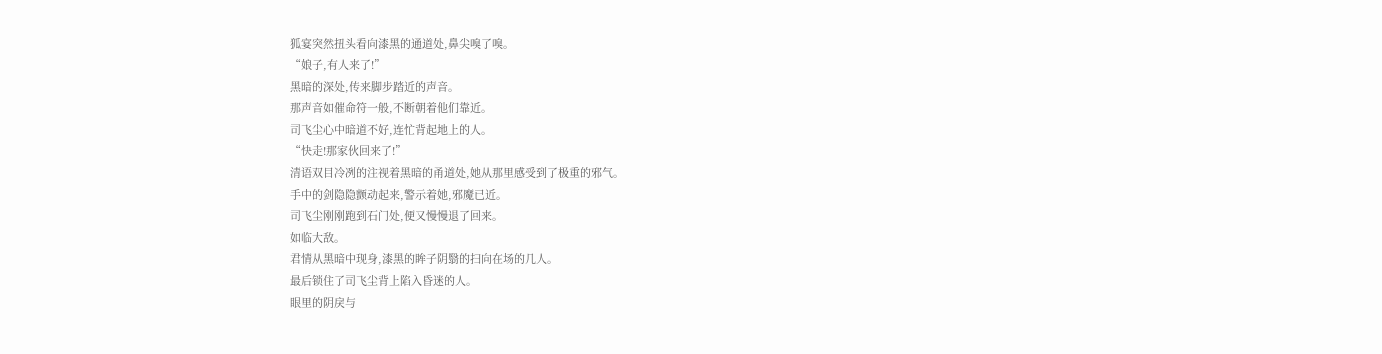狐宴突然扭头看向漆黑的通道处,鼻尖嗅了嗅。
“娘子,有人来了!”
黑暗的深处,传来脚步踏近的声音。
那声音如催命符一般,不断朝着他们靠近。
司飞尘心中暗道不好,连忙背起地上的人。
“快走!那家伙回来了!”
清语双目冷冽的注视着黑暗的甬道处,她从那里感受到了极重的邪气。
手中的剑隐隐颤动起来,警示着她,邪魔已近。
司飞尘刚刚跑到石门处,便又慢慢退了回来。
如临大敌。
君情从黑暗中现身,漆黑的眸子阴翳的扫向在场的几人。
最后锁住了司飞尘背上陷入昏迷的人。
眼里的阴戾与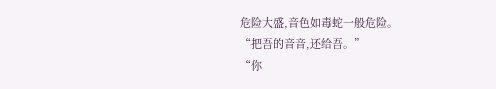危险大盛,音色如毒蛇一般危险。
“把吾的音音,还给吾。”
“你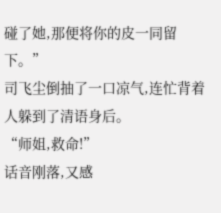碰了她,那便将你的皮一同留下。”
司飞尘倒抽了一口凉气,连忙背着人躲到了清语身后。
“师姐,救命!”
话音刚落,又感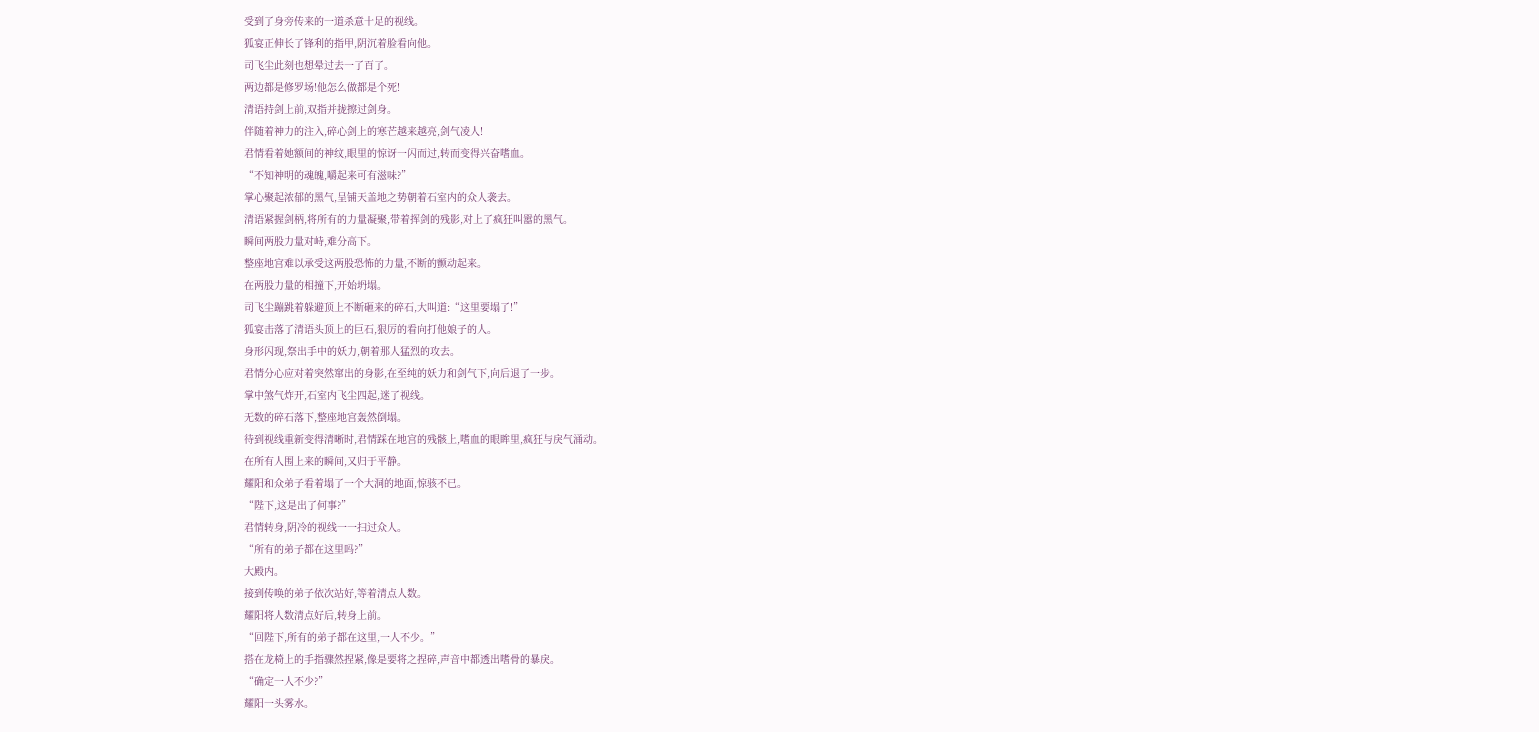受到了身旁传来的一道杀意十足的视线。
狐宴正伸长了锋利的指甲,阴沉着脸看向他。
司飞尘此刻也想晕过去一了百了。
两边都是修罗场!他怎么做都是个死!
清语持剑上前,双指并拢擦过剑身。
伴随着神力的注入,碎心剑上的寒芒越来越亮,剑气凌人!
君情看着她额间的神纹,眼里的惊讶一闪而过,转而变得兴奋嗜血。
“不知神明的魂魄,嚼起来可有滋味?”
掌心聚起浓郁的黑气,呈铺天盖地之势朝着石室内的众人袭去。
清语紧握剑柄,将所有的力量凝聚,带着挥剑的残影,对上了疯狂叫嚣的黑气。
瞬间两股力量对峙,难分高下。
整座地宫难以承受这两股恐怖的力量,不断的颤动起来。
在两股力量的相撞下,开始坍塌。
司飞尘蹦跳着躲避顶上不断砸来的碎石,大叫道:“这里要塌了!”
狐宴击落了清语头顶上的巨石,狠厉的看向打他娘子的人。
身形闪现,祭出手中的妖力,朝着那人猛烈的攻去。
君情分心应对着突然窜出的身影,在至纯的妖力和剑气下,向后退了一步。
掌中煞气炸开,石室内飞尘四起,迷了视线。
无数的碎石落下,整座地宫轰然倒塌。
待到视线重新变得清晰时,君情踩在地宫的残骸上,嗜血的眼眸里,疯狂与戾气涌动。
在所有人围上来的瞬间,又归于平静。
耀阳和众弟子看着塌了一个大洞的地面,惊骇不已。
“陛下,这是出了何事?”
君情转身,阴冷的视线一一扫过众人。
“所有的弟子都在这里吗?”
大殿内。
接到传唤的弟子依次站好,等着清点人数。
耀阳将人数清点好后,转身上前。
“回陛下,所有的弟子都在这里,一人不少。”
搭在龙椅上的手指骤然捏紧,像是要将之捏碎,声音中都透出嗜骨的暴戾。
“确定一人不少?”
耀阳一头雾水。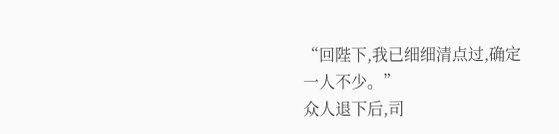“回陛下,我已细细清点过,确定一人不少。”
众人退下后,司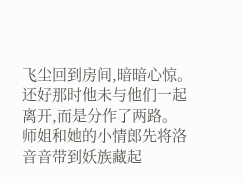飞尘回到房间,暗暗心惊。
还好那时他未与他们一起离开,而是分作了两路。
师姐和她的小情郎先将洛音音带到妖族藏起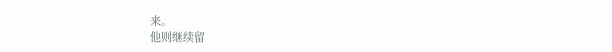来。
他则继续留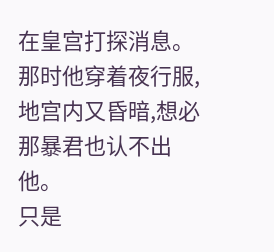在皇宫打探消息。
那时他穿着夜行服,地宫内又昏暗,想必那暴君也认不出他。
只是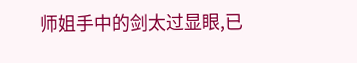师姐手中的剑太过显眼,已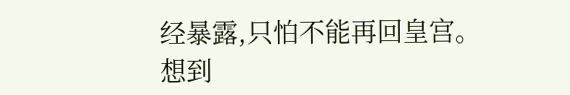经暴露,只怕不能再回皇宫。
想到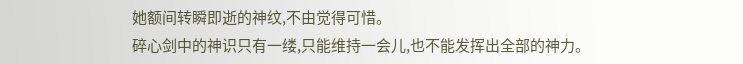她额间转瞬即逝的神纹,不由觉得可惜。
碎心剑中的神识只有一缕,只能维持一会儿,也不能发挥出全部的神力。